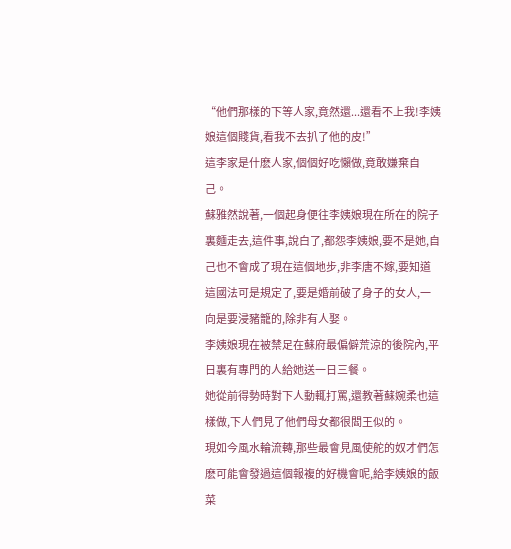“他們那樣的下等人家,竟然還...還看不上我!李姨娘這個賤貨,看我不去扒了他的皮!”
這李家是什麽人家,個個好吃懶做,竟敢嫌棄自己。
蘇雅然說著,一個起身便往李姨娘現在所在的院子裏麵走去,這件事,說白了,都怨李姨娘,要不是她,自己也不會成了現在這個地步,非李唐不嫁,要知道這國法可是規定了,要是婚前破了身子的女人,一向是要浸豬籠的,除非有人娶。
李姨娘現在被禁足在蘇府最偏僻荒涼的後院內,平日裏有專門的人給她送一日三餐。
她從前得勢時對下人動輒打罵,還教著蘇婉柔也這樣做,下人們見了他們母女都很閻王似的。
現如今風水輪流轉,那些最會見風使舵的奴才們怎麽可能會發過這個報複的好機會呢,給李姨娘的飯菜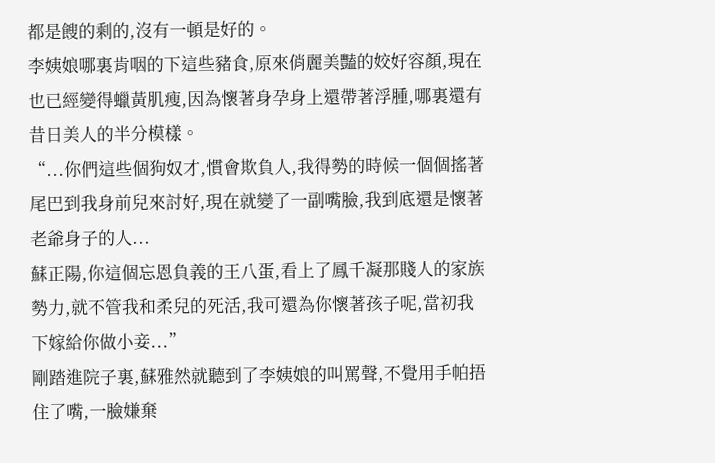都是餿的剩的,沒有一頓是好的。
李姨娘哪裏肯咽的下這些豬食,原來俏麗美豔的姣好容顏,現在也已經變得蠟黃肌瘦,因為懷著身孕身上還帶著浮腫,哪裏還有昔日美人的半分模樣。
“...你們這些個狗奴才,慣會欺負人,我得勢的時候一個個搖著尾巴到我身前兒來討好,現在就變了一副嘴臉,我到底還是懷著老爺身子的人...
蘇正陽,你這個忘恩負義的王八蛋,看上了鳳千凝那賤人的家族勢力,就不管我和柔兒的死活,我可還為你懷著孩子呢,當初我下嫁給你做小妾...”
剛踏進院子裏,蘇雅然就聽到了李姨娘的叫罵聲,不覺用手帕捂住了嘴,一臉嫌棄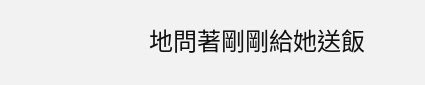地問著剛剛給她送飯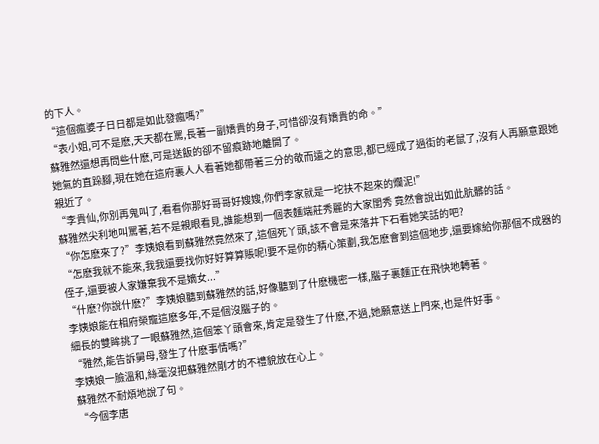的下人。
“這個瘋婆子日日都是如此發瘋嗎?”
“表小姐,可不是麽,天天都在罵,長著一副嬌貴的身子,可惜卻沒有嬌貴的命。”
蘇雅然還想再問些什麽,可是送飯的卻不留痕跡地離開了。
她氣的直跺腳,現在她在這府裏人人看著她都帶著三分的敬而遠之的意思,都已經成了過街的老鼠了,沒有人再願意跟她親近了。
“李貴仙,你別再鬼叫了,看看你那好哥哥好嫂嫂,你們李家就是一坨扶不起來的爛泥!”
蘇雅然尖利地叫罵著,若不是親眼看見,誰能想到一個表麵端莊秀麗的大家閨秀 竟然會說出如此肮髒的話。
“你怎麽來了?”李姨娘看到蘇雅然竟然來了,這個死丫頭,該不會是來落井下石看她笑話的吧?
“怎麽我就不能來,我我還要找你好好算算賬呢!要不是你的精心策劃,我怎麽會到這個地步,還要嫁給你那個不成器的侄子,還要被人家嫌棄我不是嫡女...”
“什麽?你說什麽?”李姨娘聽到蘇雅然的話,好像聽到了什麽機密一樣,腦子裏麵正在飛快地轉著。
李姨娘能在相府榮寵這麽多年,不是個沒腦子的。
細長的雙眸挑了一眼蘇雅然,這個笨丫頭會來,肯定是發生了什麽,不過,她願意送上門來,也是件好事。
“雅然,能告訴舅母,發生了什麽事情嗎?”
李姨娘一臉溫和,絲毫沒把蘇雅然剛才的不禮貌放在心上。
蘇雅然不耐煩地說了句。
“今個李唐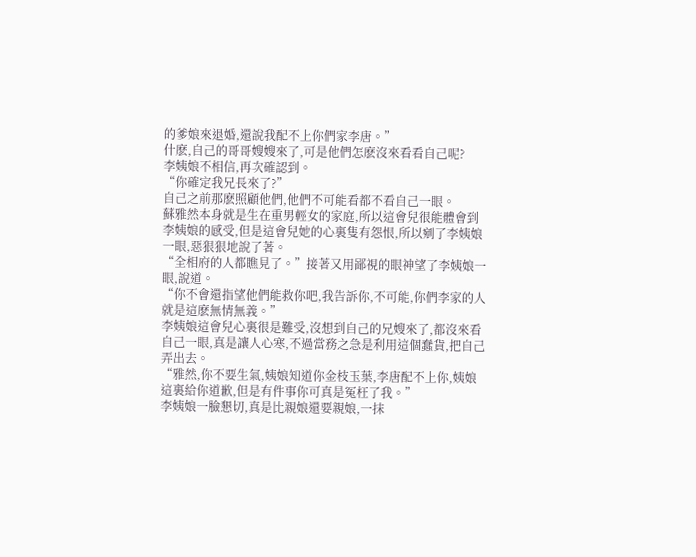的爹娘來退婚,還說我配不上你們家李唐。”
什麽,自己的哥哥嫂嫂來了,可是他們怎麽沒來看看自己呢?
李姨娘不相信,再次確認到。
“你確定我兄長來了?”
自己之前那麽照顧他們,他們不可能看都不看自己一眼。
蘇雅然本身就是生在重男輕女的家庭,所以這會兒很能體會到李姨娘的感受,但是這會兒她的心裏隻有怨恨,所以剜了李姨娘一眼,惡狠狠地說了著。
“全相府的人都瞧見了。”接著又用鄙視的眼神望了李姨娘一眼,說道。
“你不會還指望他們能救你吧,我告訴你,不可能,你們李家的人就是這麽無情無義。”
李姨娘這會兒心裏很是難受,沒想到自己的兄嫂來了,都沒來看自己一眼,真是讓人心寒,不過當務之急是利用這個蠢貨,把自己弄出去。
“雅然,你不要生氣,姨娘知道你金枝玉葉,李唐配不上你,姨娘這裏給你道歉,但是有件事你可真是冤枉了我。”
李姨娘一臉懇切,真是比親娘還要親娘,一抹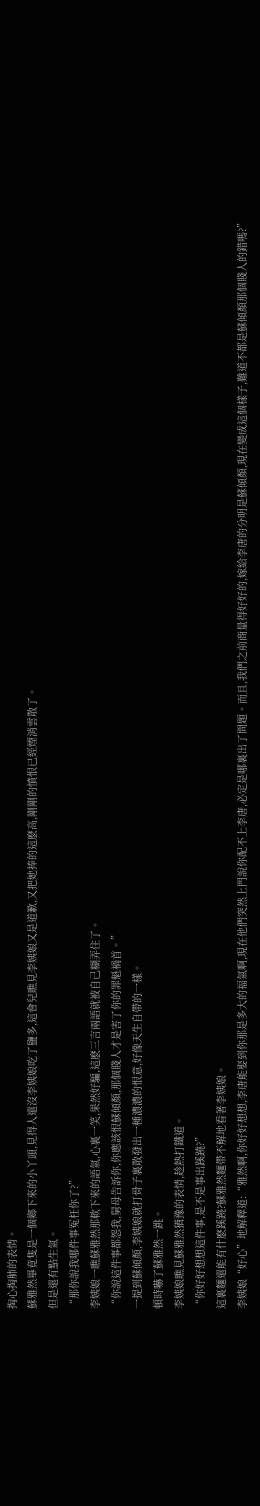掏心掏肺的表情。
蘇雅然畢竟隻是一個鄉下來的小丫頭,見得人還沒李姨娘吃了鹽多,這會兒瞧見李姨娘又是道歉,又把她捧的這麽高,剛剛的憤恨已經煙消雲散了。
但是還有點生氣。
“那你說我哪件事冤枉你了?”
李姨娘一瞧蘇雅然那軟下來的語氣,心裏一笑,果然好騙,這麽三言兩語就被自己糊弄住了。
“你說這件事都怨我,舅母告訴你,你應該恨蘇傾顏,那個賤人才是害了你的罪魁禍首。”
一提到蘇傾顏,李姨娘就打骨子裏散發出一種濃濃的恨意,好像天生自帶的一樣。
頓時嚇了蘇雅然一跳。
李姨娘瞧見蘇雅然猶豫的表情,趁熱打鐵道。
“你好好想想這件事,是不是事出蹊蹺?”
這裏麵還能有什麽蹊蹺?蘇雅然麵帶不解地看著李姨娘。
李姨娘“好心”地解釋道:“雅然啊,你好好想想,李唐能娶到你那是多大的福氣啊,現在他們突然上門說你配不上李唐,必定是哪裏出了問題。而且,我們之前商量得好好的,嫁給李唐的分明是蘇傾顏,現在變成這個樣子,難道不都是蘇傾顏那個賤人的錯嗎?”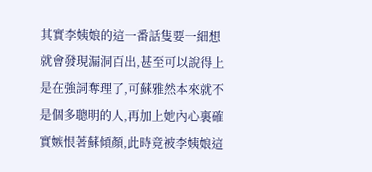其實李姨娘的這一番話隻要一細想就會發現漏洞百出,甚至可以說得上是在強詞奪理了,可蘇雅然本來就不是個多聰明的人,再加上她內心裏確實嫉恨著蘇傾顏,此時竟被李姨娘這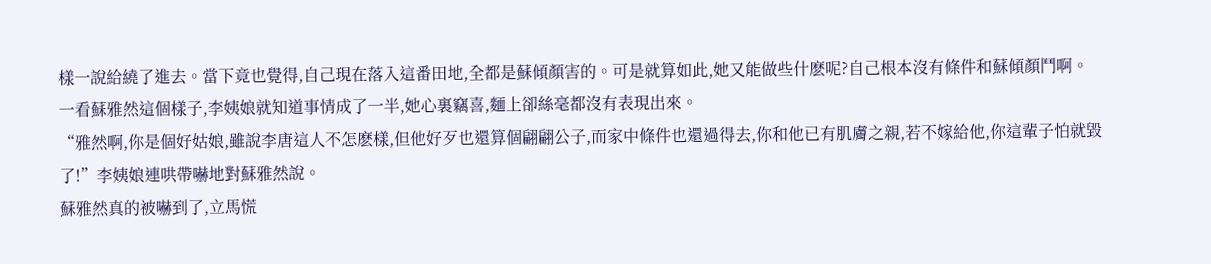樣一說給繞了進去。當下竟也覺得,自己現在落入這番田地,全都是蘇傾顏害的。可是就算如此,她又能做些什麽呢?自己根本沒有條件和蘇傾顏鬥啊。
一看蘇雅然這個樣子,李姨娘就知道事情成了一半,她心裏竊喜,麵上卻絲毫都沒有表現出來。
“雅然啊,你是個好姑娘,雖說李唐這人不怎麽樣,但他好歹也還算個翩翩公子,而家中條件也還過得去,你和他已有肌膚之親,若不嫁給他,你這輩子怕就毀了!”李姨娘連哄帶嚇地對蘇雅然說。
蘇雅然真的被嚇到了,立馬慌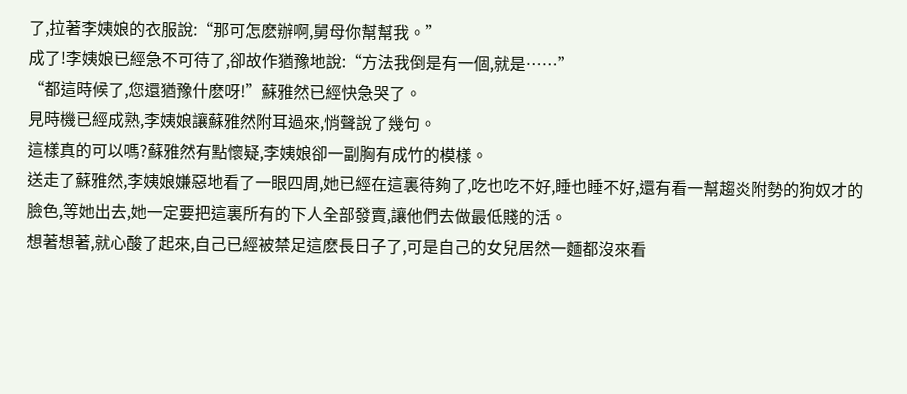了,拉著李姨娘的衣服說:“那可怎麽辦啊,舅母你幫幫我。”
成了!李姨娘已經急不可待了,卻故作猶豫地說:“方法我倒是有一個,就是……”
“都這時候了,您還猶豫什麽呀!”蘇雅然已經快急哭了。
見時機已經成熟,李姨娘讓蘇雅然附耳過來,悄聲說了幾句。
這樣真的可以嗎?蘇雅然有點懷疑,李姨娘卻一副胸有成竹的模樣。
送走了蘇雅然,李姨娘嫌惡地看了一眼四周,她已經在這裏待夠了,吃也吃不好,睡也睡不好,還有看一幫趨炎附勢的狗奴才的臉色,等她出去,她一定要把這裏所有的下人全部發賣,讓他們去做最低賤的活。
想著想著,就心酸了起來,自己已經被禁足這麽長日子了,可是自己的女兒居然一麵都沒來看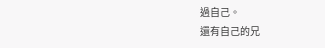過自己。
還有自己的兄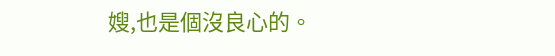嫂,也是個沒良心的。